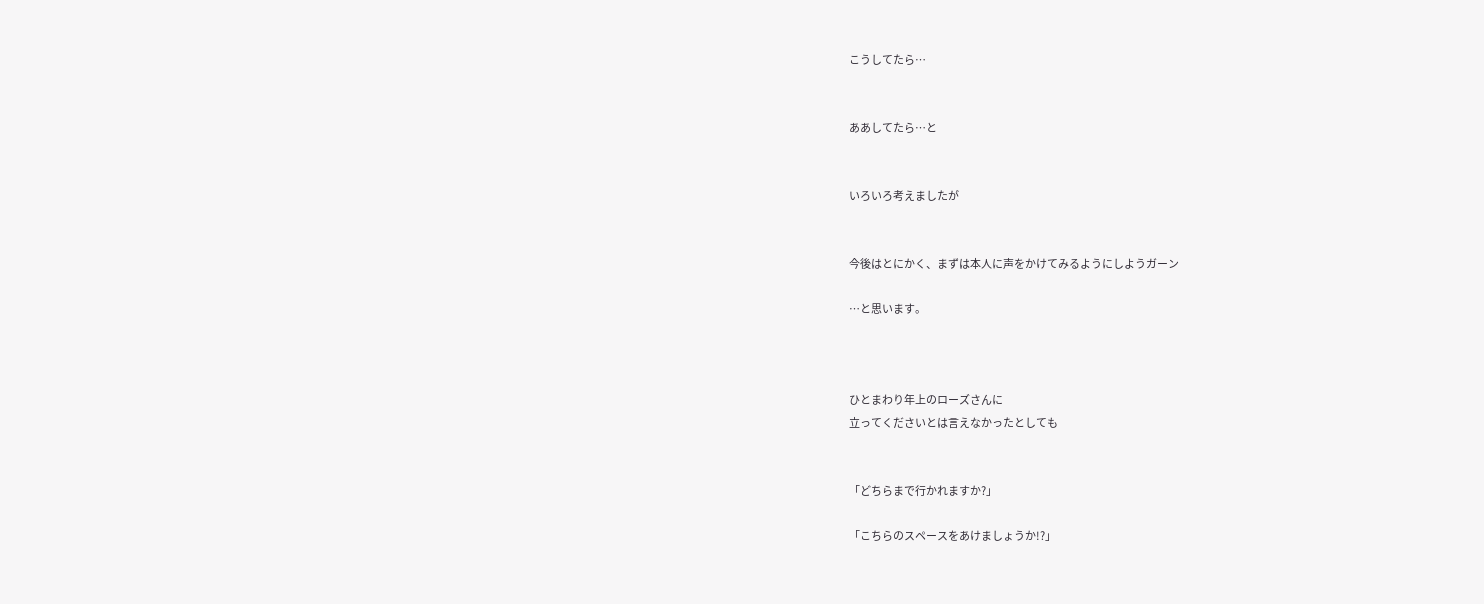こうしてたら…


ああしてたら…と


いろいろ考えましたが


今後はとにかく、まずは本人に声をかけてみるようにしようガーン

…と思います。



ひとまわり年上のローズさんに
立ってくださいとは言えなかったとしても


「どちらまで行かれますか?」

「こちらのスペースをあけましょうか!?」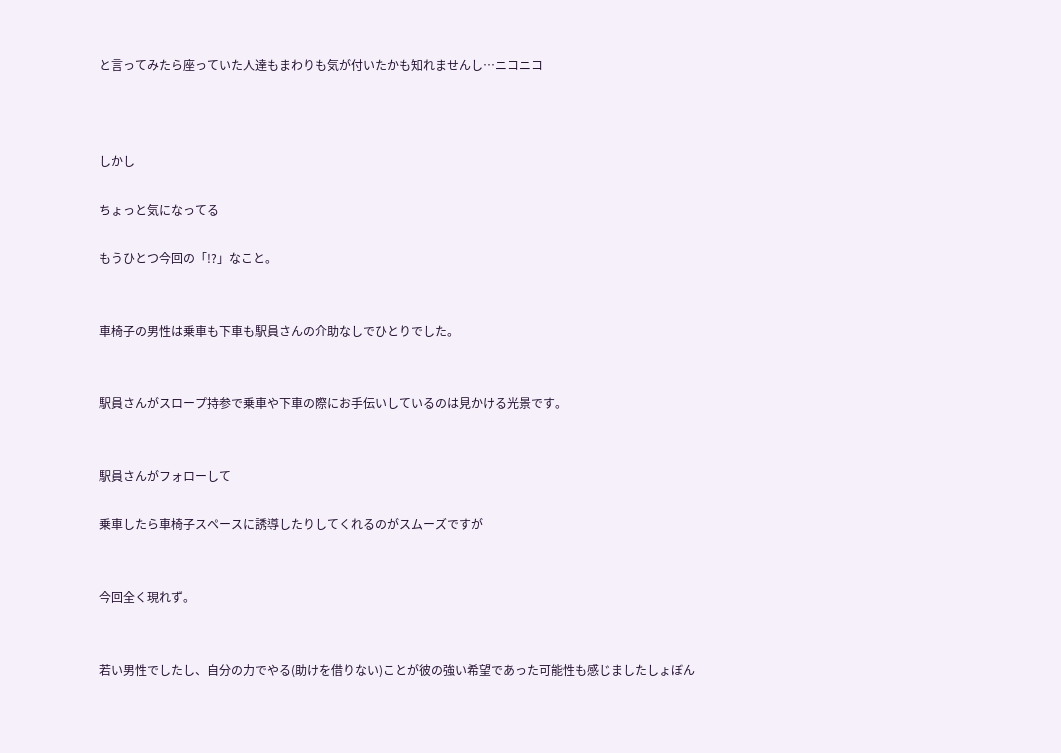と言ってみたら座っていた人達もまわりも気が付いたかも知れませんし…ニコニコ



しかし

ちょっと気になってる

もうひとつ今回の「!?」なこと。


車椅子の男性は乗車も下車も駅員さんの介助なしでひとりでした。


駅員さんがスロープ持参で乗車や下車の際にお手伝いしているのは見かける光景です。


駅員さんがフォローして

乗車したら車椅子スペースに誘導したりしてくれるのがスムーズですが


今回全く現れず。


若い男性でしたし、自分の力でやる(助けを借りない)ことが彼の強い希望であった可能性も感じましたしょぼん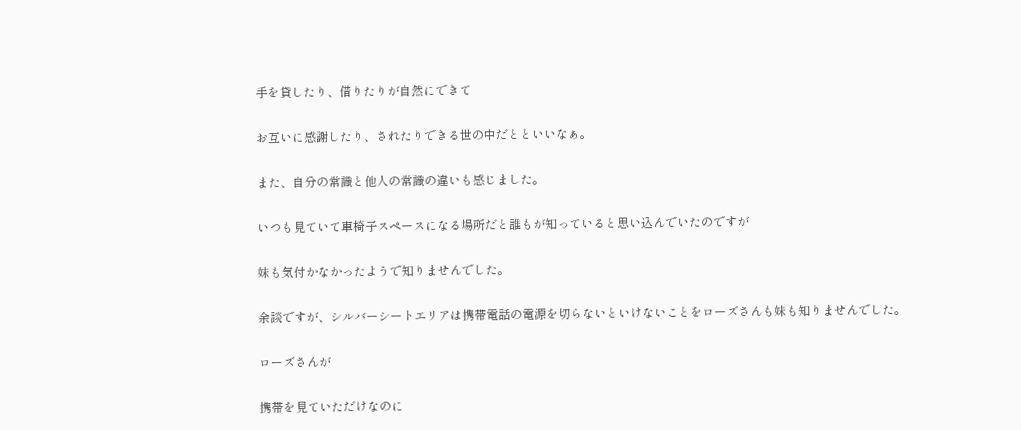手を貸したり、借りたりが自然にできて


お互いに感謝したり、されたりできる世の中だとといいなぁ。


また、自分の常識と他人の常識の違いも感じました。


いつも見ていて車椅子スペースになる場所だと誰もが知っていると思い込んでいたのですが


妹も気付かなかったようで知りませんでした。


余談ですが、シルバーシートエリアは携帯電話の電源を切らないといけないことをローズさんも妹も知りませんでした。


ローズさんが


携帯を見ていただけなのに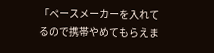「ペースメーカーを入れてるので携帯やめてもらえま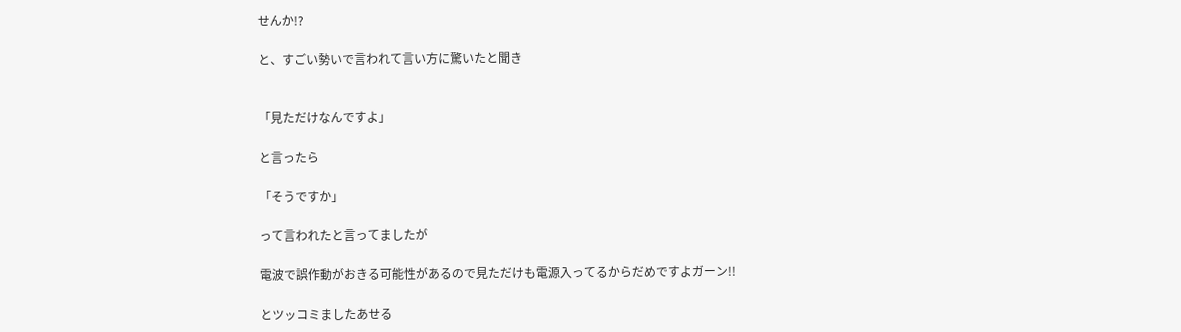せんか!?

と、すごい勢いで言われて言い方に驚いたと聞き


「見ただけなんですよ」

と言ったら

「そうですか」

って言われたと言ってましたが

電波で誤作動がおきる可能性があるので見ただけも電源入ってるからだめですよガーン!!

とツッコミましたあせる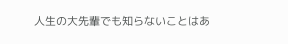人生の大先輩でも知らないことはあ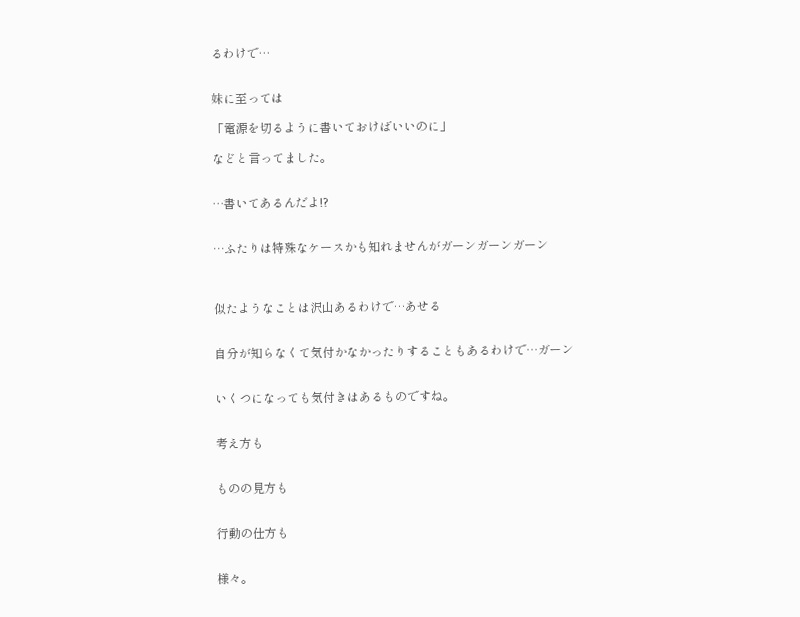るわけで…


妹に至っては

「電源を切るように書いておけばいいのに」

などと言ってました。


…書いてあるんだよ!?


…ふたりは特殊なケースかも知れませんがガーンガーンガーン



似たようなことは沢山あるわけで…あせる


自分が知らなくて気付かなかったりすることもあるわけで…ガーン


いくつになっても気付きはあるものですね。


考え方も


ものの見方も


行動の仕方も


様々。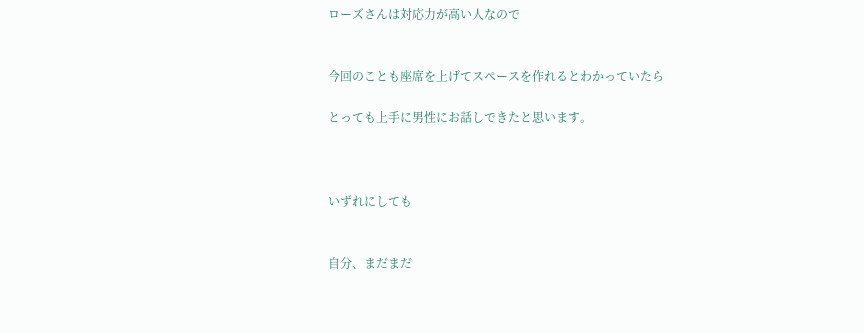ローズさんは対応力が高い人なので


今回のことも座席を上げてスペースを作れるとわかっていたら

とっても上手に男性にお話しできたと思います。



いずれにしても


自分、まだまだ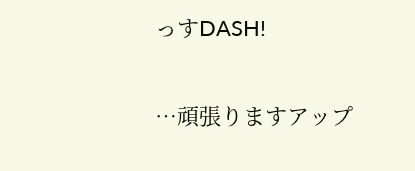っすDASH!


…頑張りますアップ